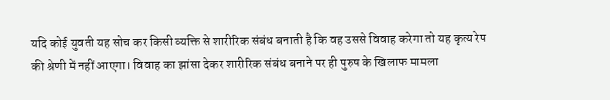यदि कोई युवती यह सोच कर किसी व्यक्ति से शारीरिक संबंध बनाती है कि वह उससे विवाह करेगा तो यह कृत्य रेप की श्रेणी में नहीं आएगा। विवाह का झांसा देकर शारीरिक संबंध बनाने पर ही पुरुष के खिलाफ मामला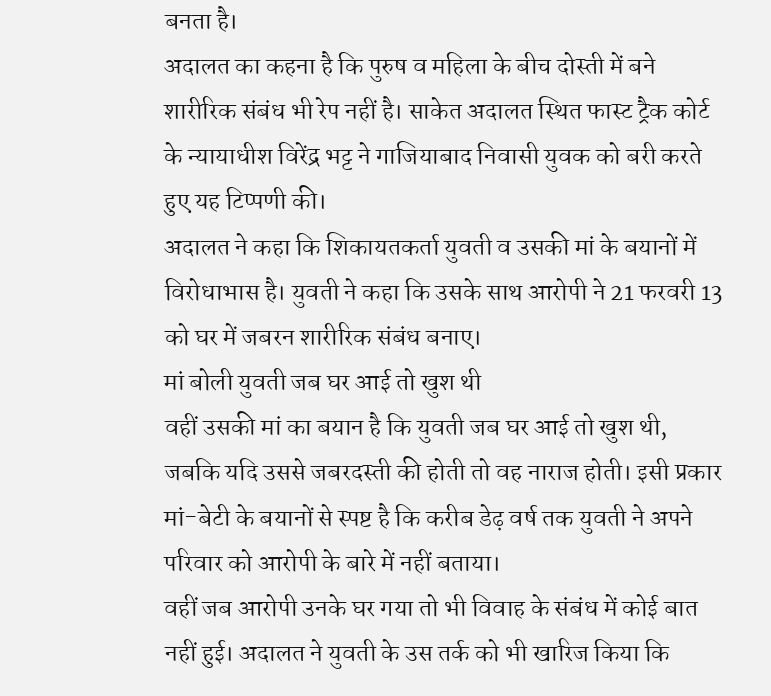बनता है।
अदालत का कहना है कि पुरुष व महिला के बीच दोस्ती में बने शारीरिक संबंध भी रेप नहीं है। साकेत अदालत स्थित फास्ट ट्रैक कोर्ट के न्यायाधीश विरेंद्र भट्ट ने गाजियाबाद निवासी युवक को बरी करते हुए यह टिप्पणी की।
अदालत ने कहा कि शिकायतकर्ता युवती व उसकी मां के बयानों में विरोधाभास है। युवती ने कहा कि उसके साथ आरोपी ने 21 फरवरी 13 को घर में जबरन शारीरिक संबंध बनाए।
मां बोली युवती जब घर आई तो खुश थी
वहीं उसकी मां का बयान है कि युवती जब घर आई तो खुश थी, जबकि यदि उससे जबरदस्ती की होती तो वह नाराज होती। इसी प्रकार मां-बेटी के बयानों से स्पष्ट है कि करीब डेढ़ वर्ष तक युवती ने अपने परिवार को आरोपी के बारे में नहीं बताया।
वहीं जब आरोपी उनके घर गया तो भी विवाह के संबंध में कोई बात नहीं हुई। अदालत ने युवती के उस तर्क को भी खारिज किया कि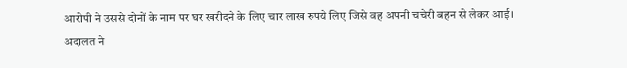आरोपी ने उससे दोनों के नाम पर घर खरीदने के लिए चार लाख रुपये लिए जिसे वह अपनी चचेरी बहन से लेकर आई।
अदालत ने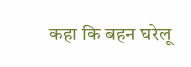कहा कि बहन घरेलू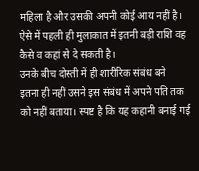महिला है और उसकी अपनी कोई आय नहीं है। ऐसे में पहली ही मुलाकात में इतनी बड़ी राशि वह कैसे व कहां से दे सकती है।
उनके बीच दोस्ती में ही शारीरिक संबंध बने
इतना ही नहीं उसने इस संबंध में अपने पति तक को नहीं बताया। स्पष्ट है कि यह कहानी बनाई गई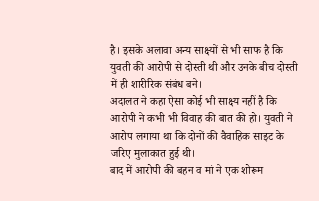है। इसके अलावा अन्य साक्ष्यों से भी साफ है कि युवती की आरोपी से दोस्ती थी और उनके बीच दोस्ती में ही शारीरिक संबंध बने।
अदालत ने कहा ऐसा कोई भी साक्ष्य नहीं है कि आरोपी ने कभी भी विवाह की बात की हो। युवती ने आरोप लगाया था कि दोनों की वैवाहिक साइट के जरिए मुलाकात हुई थी।
बाद में आरोपी की बहन व मां ने एक शोरूम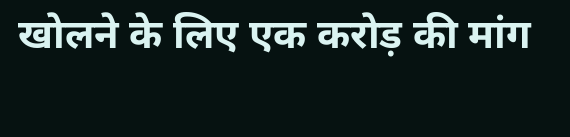खोलने के लिए एक करोड़ की मांग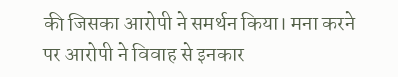की जिसका आरोपी ने समर्थन किया। मना करने पर आरोपी ने विवाह से इनकार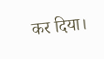कर दिया।